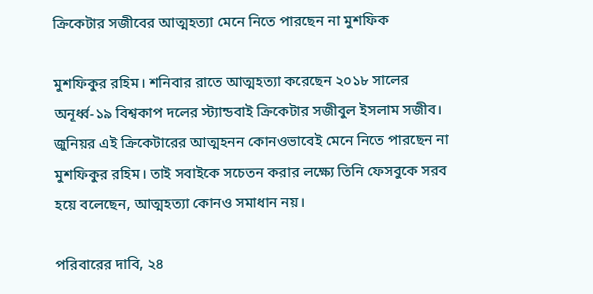ক্রিকেটার সজীবের আত্মহত্যা মেনে নিতে পারছেন না মুশফিক

মুশফিকুর রহিম। শনিবার রাতে আত্মহত্যা করেছেন ২০১৮ সালের অনূর্ধ্ব-১৯ বিশ্বকাপ দলের স্ট্যান্ডবাই ক্রিকেটার সজীবুল ইসলাম সজীব। জুনিয়র এই ক্রিকেটারের আত্মহনন কোনওভাবেই মেনে নিতে পারছেন না মুশফিকুর রহিম। তাই সবাইকে সচেতন করার লক্ষ্যে তিনি ফেসবুকে সরব হয়ে বলেছেন, আত্মহত্যা কোনও সমাধান নয়।

পরিবারের দাবি, ২৪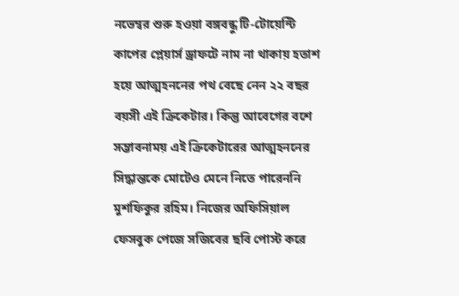নভেম্বর শুরু হওয়া বঙ্গবন্ধু টি-টোয়েন্টি কাপের প্লেয়ার্স ড্রাফটে নাম না থাকায় হতাশ হয়ে আত্মহননের পথ বেছে নেন ২২ বছর বয়সী এই ক্রিকেটার। কিন্তু আবেগের বশে সম্ভাবনাময় এই ক্রিকেটারের আত্মহননের সিদ্ধান্তকে মোটেও মেনে নিতে পারেননি মুশফিকুর রহিম। নিজের অফিসিয়াল ফেসবুক পেজে সজিবের ছবি পোস্ট করে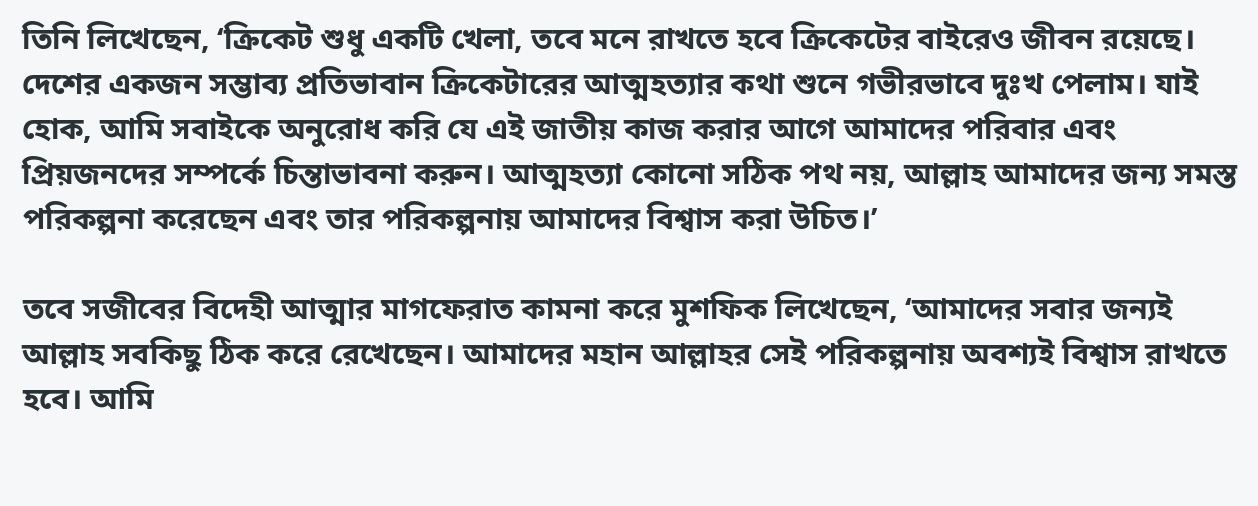তিনি লিখেছেন, ‘ক্রিকেট শুধু একটি খেলা, তবে মনে রাখতে হবে ক্রিকেটের বাইরেও জীবন রয়েছে। দেশের একজন সম্ভাব্য প্রতিভাবান ক্রিকেটারের আত্মহত্যার কথা শুনে গভীরভাবে দুঃখ পেলাম। যাই হোক, আমি সবাইকে অনুরোধ করি যে এই জাতীয় কাজ করার আগে আমাদের পরিবার এবং প্রিয়জনদের সম্পর্কে চিন্তাভাবনা করুন। আত্মহত্যা কোনো সঠিক পথ নয়, আল্লাহ আমাদের জন্য সমস্ত পরিকল্পনা করেছেন এবং তার পরিকল্পনায় আমাদের বিশ্বাস করা উচিত।’

তবে সজীবের বিদেহী আত্মার মাগফেরাত কামনা করে মুশফিক লিখেছেন, ‘আমাদের সবার জন্যই আল্লাহ সবকিছু ঠিক করে রেখেছেন। আমাদের মহান আল্লাহর সেই পরিকল্পনায় অবশ্যই বিশ্বাস রাখতে হবে। আমি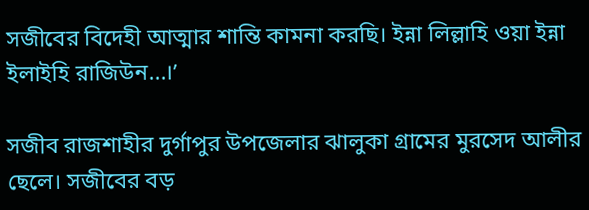সজীবের বিদেহী আত্মার শান্তি কামনা করছি। ইন্না লিল্লাহি ওয়া ইন্না ইলাইহি রাজিউন...।’

সজীব রাজশাহীর দুর্গাপুর উপজেলার ঝালুকা গ্রামের মুরসেদ আলীর ছেলে। সজীবের বড়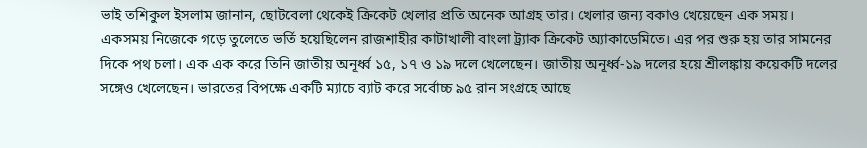ভাই তশিকুল ইসলাম জানান, ছোটবেলা থেকেই ক্রিকেট খেলার প্রতি অনেক আগ্রহ তার। খেলার জন্য বকাও খেয়েছেন এক সময়। একসময় নিজেকে গড়ে তুলেতে ভর্তি হয়েছিলেন রাজশাহীর কাটাখালী বাংলা ট্র্যাক ক্রিকেট অ্যাকাডেমিতে। এর পর শুরু হয় তার সামনের দিকে পথ চলা। এক এক করে তিনি জাতীয় অনূর্ধ্ব ১৫, ১৭ ও ১৯ দলে খেলেছেন। জাতীয় অনূর্ধ্ব-১৯ দলের হয়ে শ্রীলঙ্কায় কয়েকটি দলের সঙ্গেও খেলেছেন। ভারতের বিপক্ষে একটি ম্যাচে ব্যাট করে সর্বোচ্চ ৯৫ রান সংগ্রহে আছে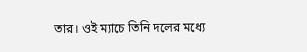তার। ওই ম্যাচে তিনি দলের মধ্যে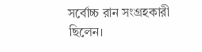সর্বোচ্চ রান সংগ্রহকারী ছিলেন।